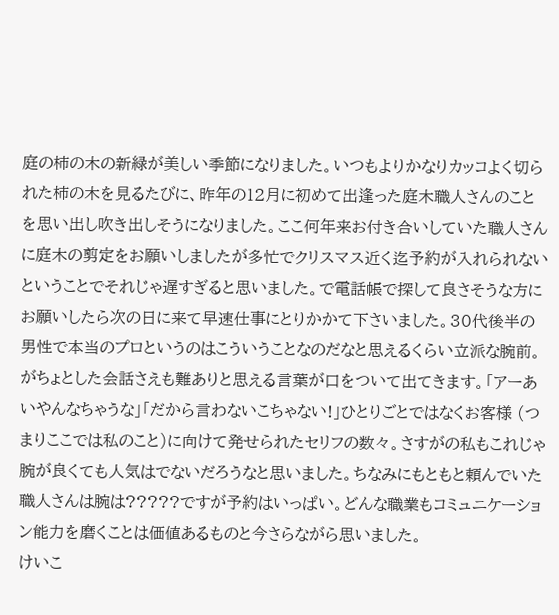庭の柿の木の新緑が美しい季節になりました。いつもよりかなりカッコよく切られた柿の木を見るたびに、昨年の12月に初めて出逢った庭木職人さんのことを思い出し吹き出しそうになりました。ここ何年来お付き合いしていた職人さんに庭木の剪定をお願いしましたが多忙でクリスマス近く迄予約が入れられないということでそれじゃ遅すぎると思いました。で電話帳で探して良さそうな方にお願いしたら次の日に来て早速仕事にとりかかて下さいました。30代後半の男性で本当のプロというのはこういうことなのだなと思えるくらい立派な腕前。がちょとした会話さえも難ありと思える言葉が口をついて出てきます。「アーあ いやんなちゃうな」「だから言わないこちゃない!」ひとりごとではなくお客様 (つまりここでは私のこと)に向けて発せられたセリフの数々。さすがの私もこれじゃ腕が良くても人気はでないだろうなと思いました。ちなみにもともと頼んでいた職人さんは腕は?????ですが予約はいっぱい。どんな職業もコミュニケーション能力を磨くことは価値あるものと今さらながら思いました。
けいこ